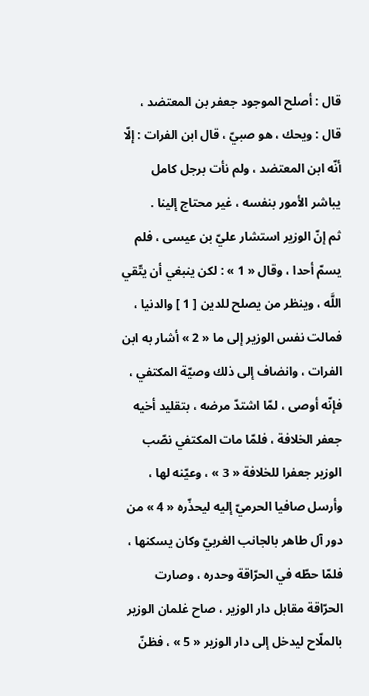قال : أصلح الموجود جعفر بن المعتضد ، قال : ويحك ، هو صبيّ ، قال ابن الفرات : إلّا أنّه ابن المعتضد ، ولم نأت برجل كامل يباشر الأمور بنفسه ، غير محتاج إلينا .
ثم إنّ الوزير استشار عليّ بن عيسى ، فلم يسمّ أحدا ، وقال « 1 » : لكن ينبغي أن يتّقي اللَّه ، وينظر من يصلح للدين [ 1 ] والدنيا ، فمالت نفس الوزير إلى ما « 2 » أشار به ابن الفرات ، وانضاف إلى ذلك وصيّة المكتفي ، فإنّه أوصى ، لمّا اشتدّ مرضه ، بتقليد أخيه جعفر الخلافة ، فلمّا مات المكتفي نصّب الوزير جعفرا للخلافة « 3 » ، وعيّنه لها ، وأرسل صافيا الحرميّ إليه ليحذّره « 4 » من دور آل طاهر بالجانب الغربيّ وكان يسكنها ، فلمّا حطّه في الحرّاقة وحدره ، وصارت الحرّاقة مقابل دار الوزير ، صاح غلمان الوزير بالملّاح ليدخل إلى دار الوزير « 5 » ، فظنّ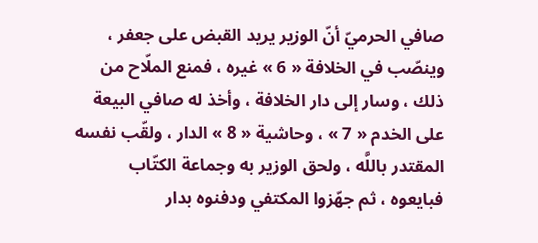صافي الحرميّ أنّ الوزير يريد القبض على جعفر ، وينصّب في الخلافة « 6 » غيره ، فمنع الملّاح من ذلك ، وسار إلى دار الخلافة ، وأخذ له صافي البيعة على الخدم « 7 » ، وحاشية « 8 » الدار ، ولقّب نفسه المقتدر باللَّه ، ولحق الوزير به وجماعة الكتّاب فبايعوه ، ثم جهّزوا المكتفي ودفنوه بدار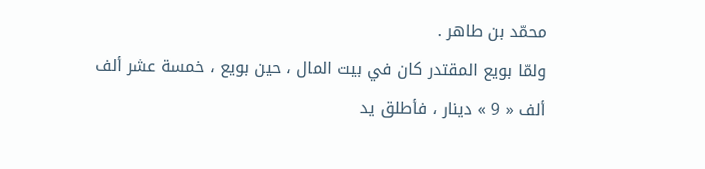محمّد بن طاهر .
ولمّا بويع المقتدر كان في بيت المال ، حين بويع ، خمسة عشر ألف ألف « 9 » دينار ، فأطلق يد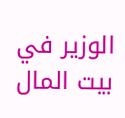الوزير في بيت المال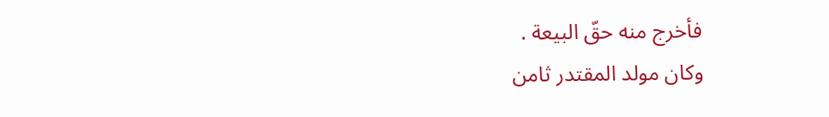فأخرج منه حقّ البيعة .
وكان مولد المقتدر ثامن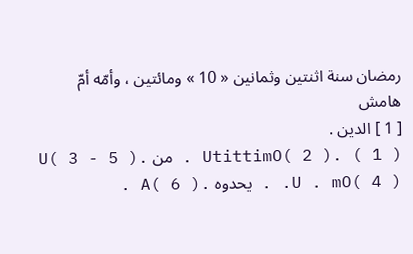رمضان سنة اثنتين وثمانين « 10 » ومائتين ، وأمّه أمّ
هامش
[ 1 ] الدين .
( 1 ) .UtittimO( 2 ) . من .U( 3 - 5 ) .U . mO( 4 ) . يحدوه .A( 6 ) .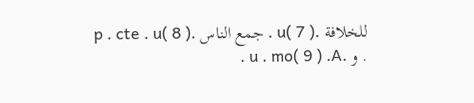للخلافة .u( 7 ) . جمع الناس .p . cte . u( 8 ) . و .u . mo( 9 ) .A .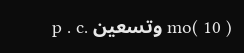mo( 10 ) وتسعين .p . c